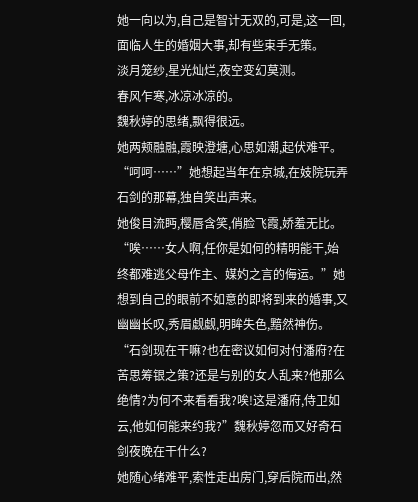她一向以为,自己是智计无双的,可是,这一回,面临人生的婚姻大事,却有些束手无策。
淡月笼纱,星光灿烂,夜空变幻莫测。
春风乍寒,冰凉冰凉的。
魏秋婷的思绪,飘得很远。
她两颊融融,霞映澄塘,心思如潮,起伏难平。
“呵呵……”她想起当年在京城,在妓院玩弄石剑的那幕,独自笑出声来。
她俊目流眄,樱唇含笑,俏脸飞霞,娇羞无比。
“唉……女人啊,任你是如何的精明能干,始终都难逃父母作主、媒妁之言的侮运。”她想到自己的眼前不如意的即将到来的婚事,又幽幽长叹,秀眉觑觑,明眸失色,黯然神伤。
“石剑现在干嘛?也在密议如何对付潘府?在苦思筹银之策?还是与别的女人乱来?他那么绝情?为何不来看看我?唉!这是潘府,侍卫如云,他如何能来约我?”魏秋婷忽而又好奇石剑夜晚在干什么?
她随心绪难平,索性走出房门,穿后院而出,然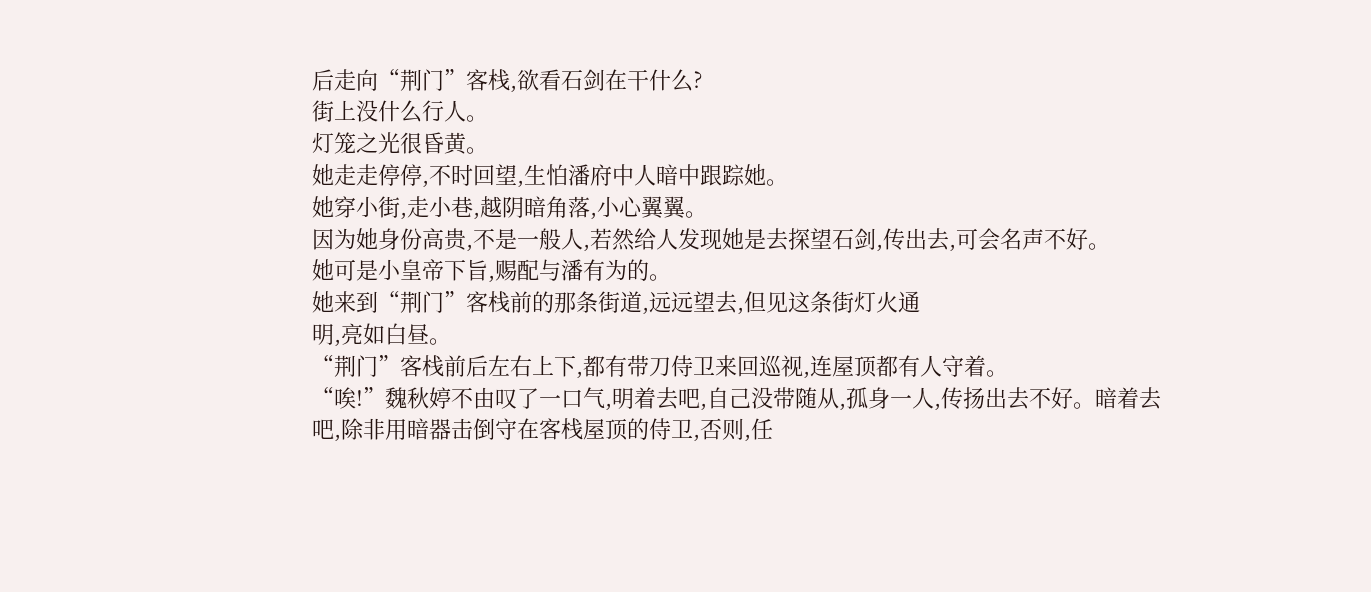后走向“荆门”客栈,欲看石剑在干什么?
街上没什么行人。
灯笼之光很昏黄。
她走走停停,不时回望,生怕潘府中人暗中跟踪她。
她穿小街,走小巷,越阴暗角落,小心翼翼。
因为她身份高贵,不是一般人,若然给人发现她是去探望石剑,传出去,可会名声不好。
她可是小皇帝下旨,赐配与潘有为的。
她来到“荆门”客栈前的那条街道,远远望去,但见这条街灯火通
明,亮如白昼。
“荆门”客栈前后左右上下,都有带刀侍卫来回巡视,连屋顶都有人守着。
“唉!”魏秋婷不由叹了一口气,明着去吧,自己没带随从,孤身一人,传扬出去不好。暗着去吧,除非用暗器击倒守在客栈屋顶的侍卫,否则,任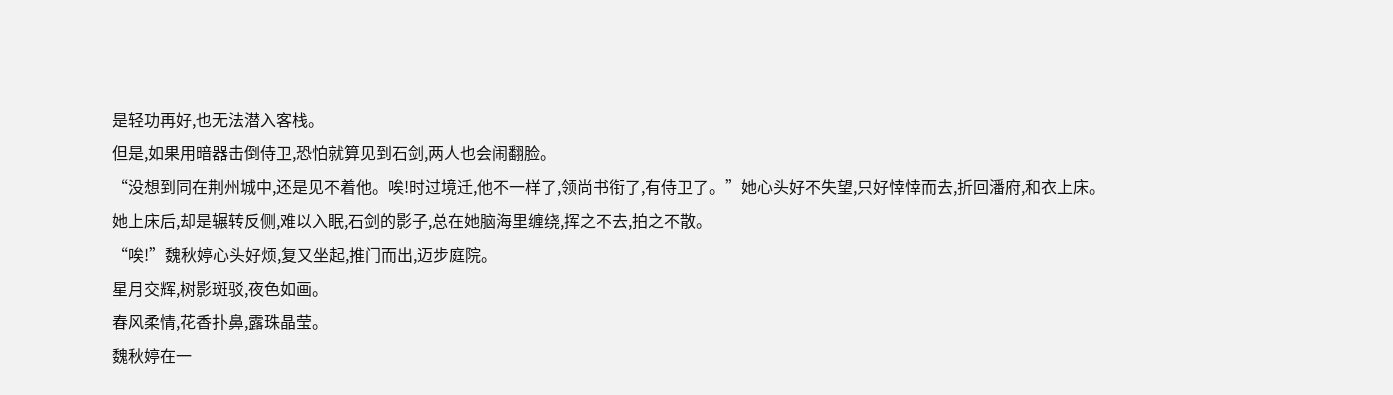是轻功再好,也无法潜入客栈。
但是,如果用暗器击倒侍卫,恐怕就算见到石剑,两人也会闹翻脸。
“没想到同在荆州城中,还是见不着他。唉!时过境迁,他不一样了,领尚书衔了,有侍卫了。”她心头好不失望,只好悻悻而去,折回潘府,和衣上床。
她上床后,却是辗转反侧,难以入眠,石剑的影子,总在她脑海里缠绕,挥之不去,拍之不散。
“唉!”魏秋婷心头好烦,复又坐起,推门而出,迈步庭院。
星月交辉,树影斑驳,夜色如画。
春风柔情,花香扑鼻,露珠晶莹。
魏秋婷在一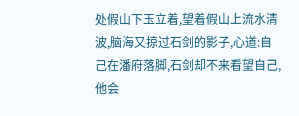处假山下玉立着,望着假山上流水清波,脑海又掠过石剑的影子,心道:自己在潘府落脚,石剑却不来看望自己,他会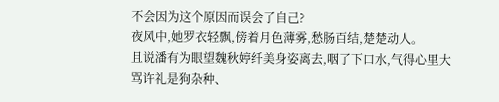不会因为这个原因而误会了自己?
夜风中,她罗衣轻飘,傍着月色薄雾,愁肠百结,楚楚动人。
且说潘有为眼望魏秋婷纤美身姿离去,咽了下口水,气得心里大骂许礼是狗杂种、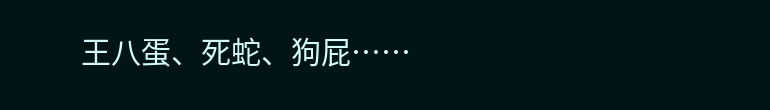王八蛋、死蛇、狗屁……